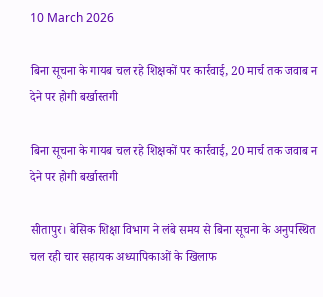10 March 2026

बिना सूचना के गायब चल रहे शिक्षकों पर कार्रवाई, 20 मार्च तक जवाब न देने पर होगी बर्खास्तगी

बिना सूचना के गायब चल रहे शिक्षकों पर कार्रवाई, 20 मार्च तक जवाब न देने पर होगी बर्खास्तगी

सीतापुर। बेसिक शिक्षा विभाग ने लंबे समय से बिना सूचना के अनुपस्थित चल रही चार सहायक अध्यापिकाओं के खिलाफ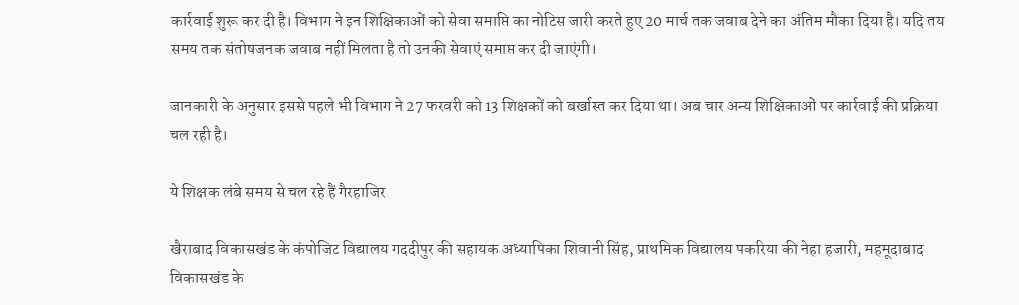कार्रवाई शुरू कर दी है। विभाग ने इन शिक्षिकाओं को सेवा समाप्ति का नोटिस जारी करते हुए 20 मार्च तक जवाब देने का अंतिम मौका दिया है। यदि तय समय तक संतोषजनक जवाब नहीं मिलता है तो उनकी सेवाएं समाप्त कर दी जाएंगी।

जानकारी के अनुसार इससे पहले भी विभाग ने 27 फरवरी को 13 शिक्षकों को बर्खास्त कर दिया था। अब चार अन्य शिक्षिकाओं पर कार्रवाई की प्रक्रिया चल रही है।

ये शिक्षक लंबे समय से चल रहे हैं गैरहाजिर

खैराबाद विकासखंड के कंपोजिट विद्यालय गददीपुर की सहायक अध्यापिका शिवानी सिंह, प्राथमिक विद्यालय पकरिया की नेहा हजारी, महमूदाबाद विकासखंड के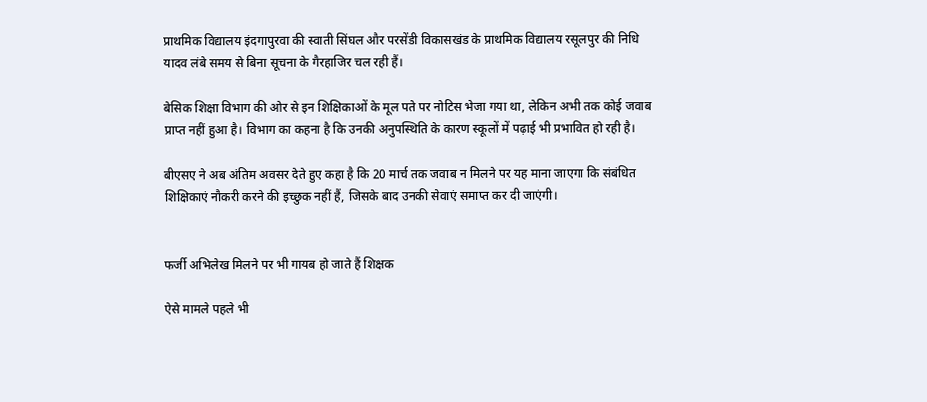प्राथमिक विद्यालय इंदगापुरवा की स्वाती सिंघल और परसेंडी विकासखंड के प्राथमिक विद्यालय रसूलपुर की निधि यादव लंबे समय से बिना सूचना के गैरहाजिर चल रही हैं।

बेसिक शिक्षा विभाग की ओर से इन शिक्षिकाओं के मूल पते पर नोटिस भेजा गया था, लेकिन अभी तक कोई जवाब प्राप्त नहीं हुआ है। विभाग का कहना है कि उनकी अनुपस्थिति के कारण स्कूलों में पढ़ाई भी प्रभावित हो रही है।

बीएसए ने अब अंतिम अवसर देते हुए कहा है कि 20 मार्च तक जवाब न मिलने पर यह माना जाएगा कि संबंधित शिक्षिकाएं नौकरी करने की इच्छुक नहीं हैं, जिसके बाद उनकी सेवाएं समाप्त कर दी जाएंगी।


फर्जी अभिलेख मिलने पर भी गायब हो जाते हैं शिक्षक

ऐसे मामले पहले भी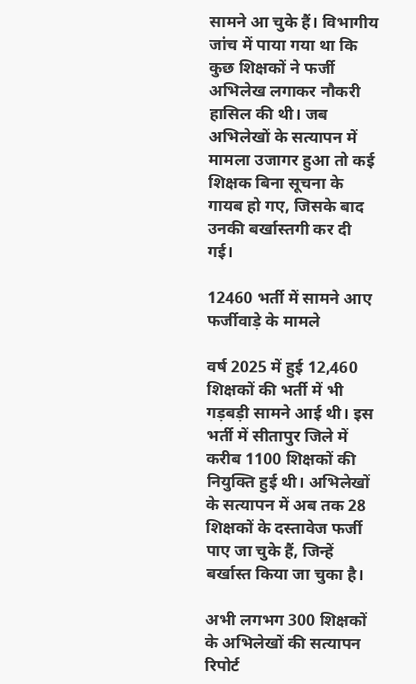सामने आ चुके हैं। विभागीय जांच में पाया गया था कि कुछ शिक्षकों ने फर्जी अभिलेख लगाकर नौकरी हासिल की थी। जब अभिलेखों के सत्यापन में मामला उजागर हुआ तो कई शिक्षक बिना सूचना के गायब हो गए, जिसके बाद उनकी बर्खास्तगी कर दी गई।

12460 भर्ती में सामने आए फर्जीवाड़े के मामले

वर्ष 2025 में हुई 12,460 शिक्षकों की भर्ती में भी गड़बड़ी सामने आई थी। इस भर्ती में सीतापुर जिले में करीब 1100 शिक्षकों की नियुक्ति हुई थी। अभिलेखों के सत्यापन में अब तक 28 शिक्षकों के दस्तावेज फर्जी पाए जा चुके हैं, जिन्हें बर्खास्त किया जा चुका है।

अभी लगभग 300 शिक्षकों के अभिलेखों की सत्यापन रिपोर्ट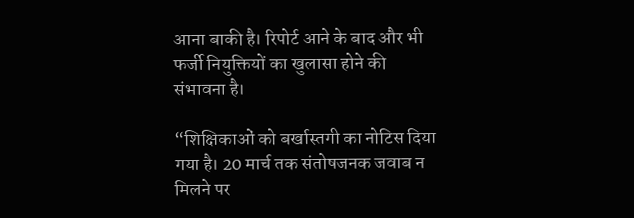आना बाकी है। रिपोर्ट आने के बाद और भी फर्जी नियुक्तियों का खुलासा होने की संभावना है।

“शिक्षिकाओं को बर्खास्तगी का नोटिस दिया गया है। 20 मार्च तक संतोषजनक जवाब न मिलने पर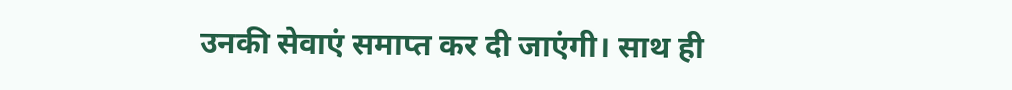उनकी सेवाएं समाप्त कर दी जाएंगी। साथ ही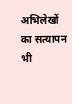अभिलेखों का सत्यापन भी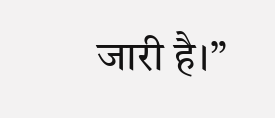जारी है।”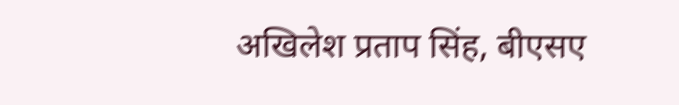अखिलेश प्रताप सिंह, बीएसए